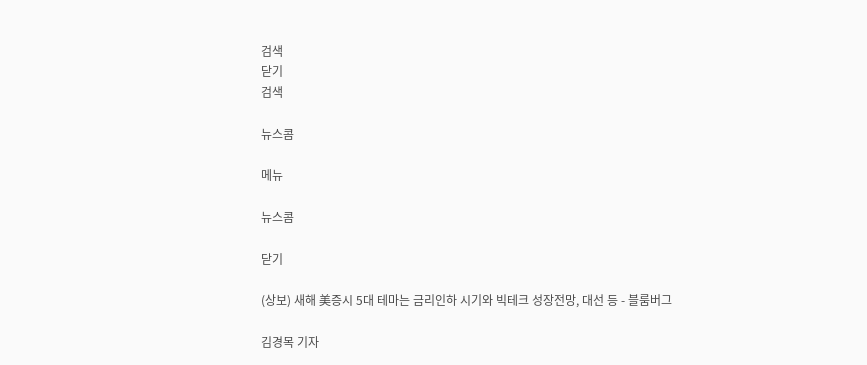검색
닫기
검색

뉴스콤

메뉴

뉴스콤

닫기

(상보) 새해 美증시 5대 테마는 금리인하 시기와 빅테크 성장전망, 대선 등 - 블룸버그

김경목 기자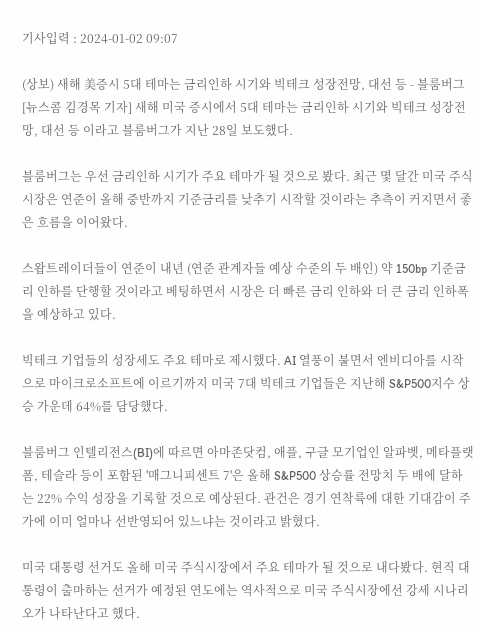기사입력 : 2024-01-02 09:07

(상보) 새해 美증시 5대 테마는 금리인하 시기와 빅테크 성장전망, 대선 등 - 블룸버그
[뉴스콤 김경목 기자] 새해 미국 증시에서 5대 테마는 금리인하 시기와 빅테크 성장전망, 대선 등 이라고 블룸버그가 지난 28일 보도했다.

블룸버그는 우선 금리인하 시기가 주요 테마가 될 것으로 봤다. 최근 몇 달간 미국 주식시장은 연준이 올해 중반까지 기준금리를 낮추기 시작할 것이라는 추측이 커지면서 좋은 흐름을 이어왔다.

스왑트레이더들이 연준이 내년 (연준 관계자들 예상 수준의 두 배인) 약 150bp 기준금리 인하를 단행할 것이라고 베팅하면서 시장은 더 빠른 금리 인하와 더 큰 금리 인하폭을 예상하고 있다.

빅테크 기업들의 성장세도 주요 테마로 제시했다. AI 열풍이 불면서 엔비디아를 시작으로 마이크로소프트에 이르기까지 미국 7대 빅테크 기업들은 지난해 S&P500지수 상승 가운데 64%를 담당했다.

블룸버그 인텔리전스(BI)에 따르면 아마존닷컴, 애플, 구글 모기업인 알파벳, 메타플랫폼, 테슬라 등이 포함된 '매그니피센트 7'은 올해 S&P500 상승률 전망치 두 배에 달하는 22% 수익 성장을 기록할 것으로 예상된다. 관건은 경기 연착륙에 대한 기대감이 주가에 이미 얼마나 선반영되어 있느냐는 것이라고 밝혔다.

미국 대통령 선거도 올해 미국 주식시장에서 주요 테마가 될 것으로 내다봤다. 현직 대통령이 출마하는 선거가 예정된 연도에는 역사적으로 미국 주식시장에선 강세 시나리오가 나타난다고 했다.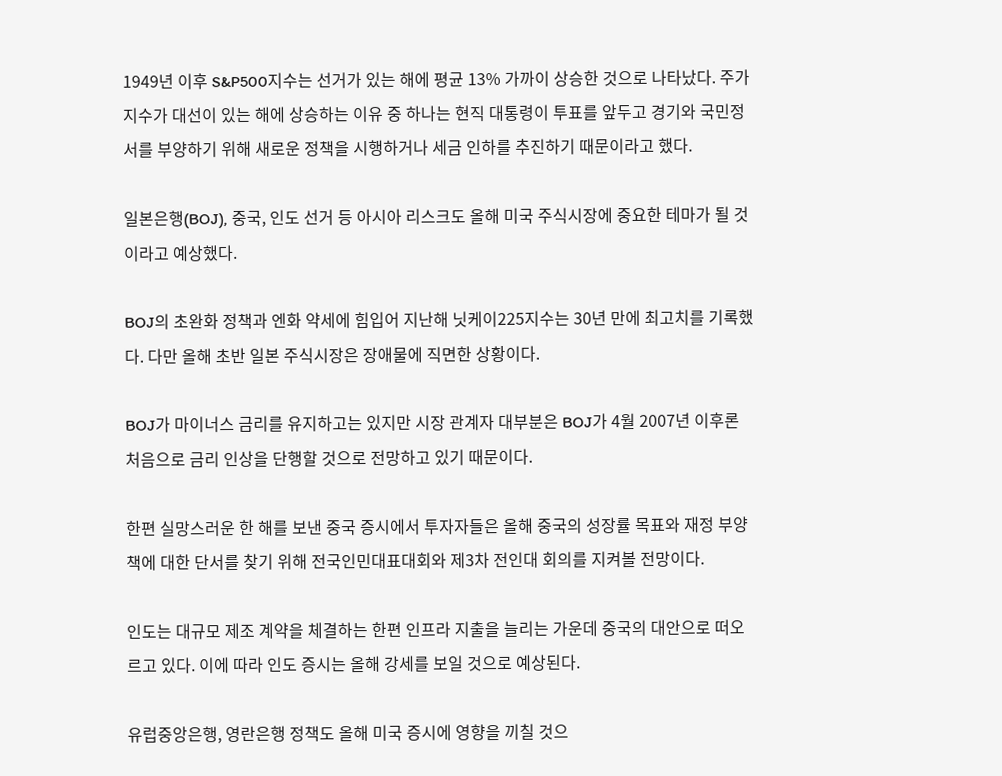1949년 이후 S&P500지수는 선거가 있는 해에 평균 13% 가까이 상승한 것으로 나타났다. 주가지수가 대선이 있는 해에 상승하는 이유 중 하나는 현직 대통령이 투표를 앞두고 경기와 국민정서를 부양하기 위해 새로운 정책을 시행하거나 세금 인하를 추진하기 때문이라고 했다.

일본은행(BOJ), 중국, 인도 선거 등 아시아 리스크도 올해 미국 주식시장에 중요한 테마가 될 것이라고 예상했다.

BOJ의 초완화 정책과 엔화 약세에 힘입어 지난해 닛케이225지수는 30년 만에 최고치를 기록했다. 다만 올해 초반 일본 주식시장은 장애물에 직면한 상황이다.

BOJ가 마이너스 금리를 유지하고는 있지만 시장 관계자 대부분은 BOJ가 4월 2007년 이후론 처음으로 금리 인상을 단행할 것으로 전망하고 있기 때문이다.

한편 실망스러운 한 해를 보낸 중국 증시에서 투자자들은 올해 중국의 성장률 목표와 재정 부양책에 대한 단서를 찾기 위해 전국인민대표대회와 제3차 전인대 회의를 지켜볼 전망이다.

인도는 대규모 제조 계약을 체결하는 한편 인프라 지출을 늘리는 가운데 중국의 대안으로 떠오르고 있다. 이에 따라 인도 증시는 올해 강세를 보일 것으로 예상된다.

유럽중앙은행, 영란은행 정책도 올해 미국 증시에 영향을 끼칠 것으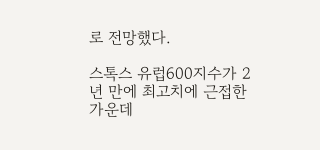로 전망했다.

스톡스 유럽600지수가 2년 만에 최고치에 근접한 가운데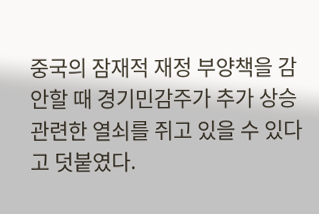중국의 잠재적 재정 부양책을 감안할 때 경기민감주가 추가 상승 관련한 열쇠를 쥐고 있을 수 있다고 덧붙였다.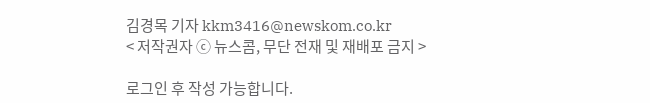김경목 기자 kkm3416@newskom.co.kr
< 저작권자 ⓒ 뉴스콤, 무단 전재 및 재배포 금지 >

로그인 후 작성 가능합니다.